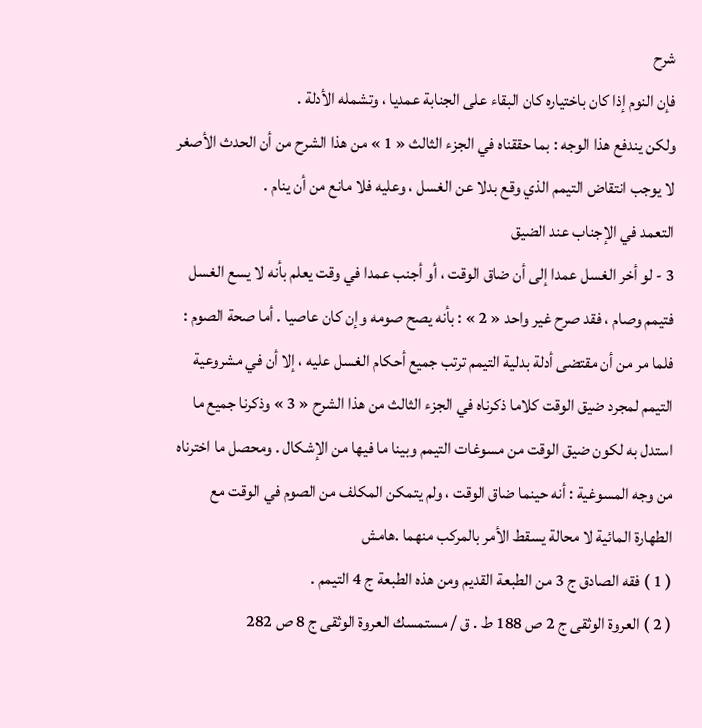شرح
فإن النوم إذا كان باختياره كان البقاء على الجنابة عمديا ، وتشمله الأدلة .
ولكن يندفع هذا الوجه : بما حققناه في الجزء الثالث « 1 » من هذا الشرح من أن الحدث الأصغر لا يوجب انتقاض التيمم الذي وقع بدلا عن الغسل ، وعليه فلا مانع من أن ينام .
التعمد في الإجناب عند الضيق
3 - لو أخر الغسل عمدا إلى أن ضاق الوقت ، أو أجنب عمدا في وقت يعلم بأنه لا يسع الغسل فتيمم وصام ، فقد صرح غير واحد « 2 » : بأنه يصح صومه وإن كان عاصيا . أما صحة الصوم : فلما مر من أن مقتضى أدلة بدلية التيمم ترتب جميع أحكام الغسل عليه ، إلا أن في مشروعية التيمم لمجرد ضيق الوقت كلاما ذكرناه في الجزء الثالث من هذا الشرح « 3 » وذكرنا جميع ما استدل به لكون ضيق الوقت من مسوغات التيمم وبينا ما فيها من الإشكال . ومحصل ما اخترناه من وجه المسوغية : أنه حينما ضاق الوقت ، ولم يتمكن المكلف من الصوم في الوقت مع الطهارة المائية لا محالة يسقط الأمر بالمركب منهما .هامش
( 1 ) فقه الصادق ج 3 من الطبعة القديم ومن هذه الطبعة ج 4 التيمم .
( 2 ) العروة الوثقى ج 2 ص 188 ط . ق / مستمسك العروة الوثقى ج 8 ص 282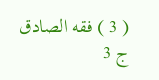( 3 ) فقه الصادق ج 3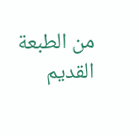من الطبعة القديم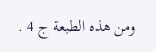ومن هذه الطبعة ج 4 .